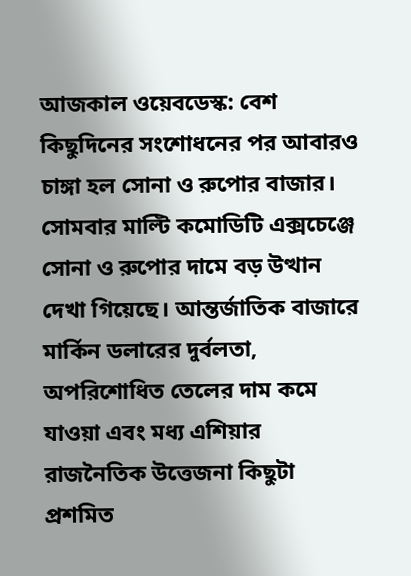আজকাল ওয়েবডেস্ক: বেশ কিছুদিনের সংশোধনের পর আবারও চাঙ্গা হল সোনা ও রুপোর বাজার। সোমবার মাল্টি কমোডিটি এক্সচেঞ্জে সোনা ও রুপোর দামে বড় উত্থান দেখা গিয়েছে। আন্তর্জাতিক বাজারে মার্কিন ডলারের দুর্বলতা, অপরিশোধিত তেলের দাম কমে যাওয়া এবং মধ্য এশিয়ার রাজনৈতিক উত্তেজনা কিছুটা প্রশমিত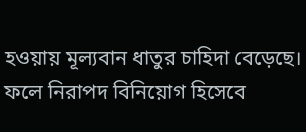হওয়ায় মূল্যবান ধাতুর চাহিদা বেড়েছে। ফলে নিরাপদ বিনিয়োগ হিসেবে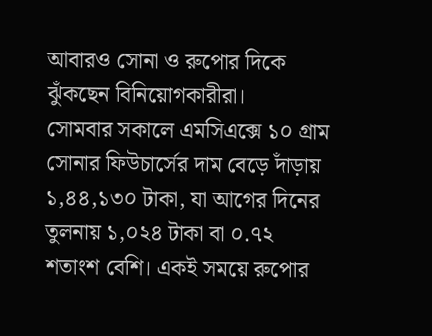আবারও সোনা ও রুপোর দিকে ঝুঁকছেন বিনিয়োগকারীরা।
সোমবার সকালে এমসিএক্সে ১০ গ্রাম সোনার ফিউচার্সের দাম বেড়ে দাঁড়ায় ১,৪৪,১৩০ টাকা, যা আগের দিনের তুলনায় ১,০২৪ টাকা বা ০.৭২ শতাংশ বেশি। একই সময়ে রুপোর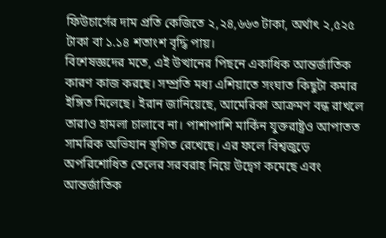ফিউচার্সের দাম প্রতি কেজিতে ২,২৪,৬৬৩ টাকা, অর্থাৎ ২,৫২৫ টাকা বা ১.১৪ শতাংশ বৃদ্ধি পায়।
বিশেষজ্ঞদের মতে, এই উত্থানের পিছনে একাধিক আন্তর্জাতিক কারণ কাজ করছে। সম্প্রতি মধ্য এশিয়াতে সংঘাত কিছুটা কমার ইঙ্গিত মিলেছে। ইরান জানিয়েছে, আমেরিকা আক্রমণ বন্ধ রাখলে তারাও হামলা চালাবে না। পাশাপাশি মার্কিন যুক্তরাষ্ট্রও আপাতত সামরিক অভিযান স্থগিত রেখেছে। এর ফলে বিশ্বজুড়ে অপরিশোধিত তেলের সরবরাহ নিয়ে উদ্বেগ কমেছে এবং আন্তর্জাতিক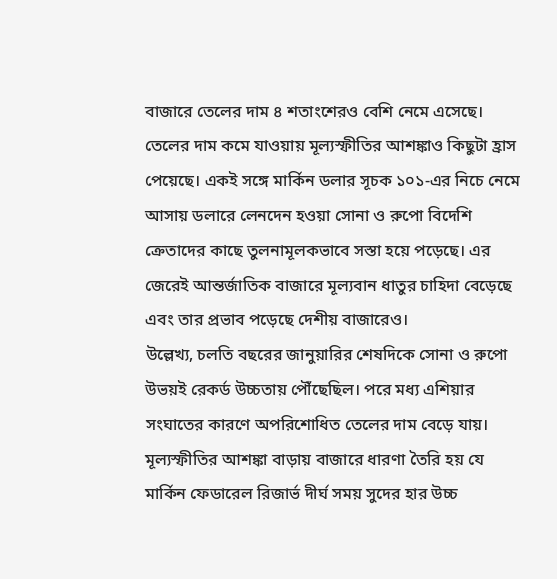বাজারে তেলের দাম ৪ শতাংশেরও বেশি নেমে এসেছে।
তেলের দাম কমে যাওয়ায় মূল্যস্ফীতির আশঙ্কাও কিছুটা হ্রাস পেয়েছে। একই সঙ্গে মার্কিন ডলার সূচক ১০১-এর নিচে নেমে আসায় ডলারে লেনদেন হওয়া সোনা ও রুপো বিদেশি ক্রেতাদের কাছে তুলনামূলকভাবে সস্তা হয়ে পড়েছে। এর জেরেই আন্তর্জাতিক বাজারে মূল্যবান ধাতুর চাহিদা বেড়েছে এবং তার প্রভাব পড়েছে দেশীয় বাজারেও।
উল্লেখ্য, চলতি বছরের জানুয়ারির শেষদিকে সোনা ও রুপো উভয়ই রেকর্ড উচ্চতায় পৌঁছেছিল। পরে মধ্য এশিয়ার সংঘাতের কারণে অপরিশোধিত তেলের দাম বেড়ে যায়। মূল্যস্ফীতির আশঙ্কা বাড়ায় বাজারে ধারণা তৈরি হয় যে মার্কিন ফেডারেল রিজার্ভ দীর্ঘ সময় সুদের হার উচ্চ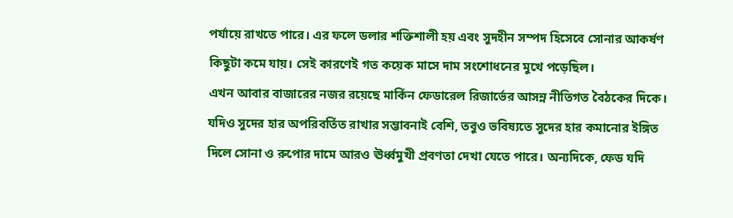পর্যায়ে রাখতে পারে। এর ফলে ডলার শক্তিশালী হয় এবং সুদহীন সম্পদ হিসেবে সোনার আকর্ষণ কিছুটা কমে যায়। সেই কারণেই গত কয়েক মাসে দাম সংশোধনের মুখে পড়েছিল।
এখন আবার বাজারের নজর রয়েছে মার্কিন ফেডারেল রিজার্ভের আসন্ন নীতিগত বৈঠকের দিকে। যদিও সুদের হার অপরিবর্তিত রাখার সম্ভাবনাই বেশি, তবুও ভবিষ্যতে সুদের হার কমানোর ইঙ্গিত দিলে সোনা ও রুপোর দামে আরও ঊর্ধ্বমুখী প্রবণতা দেখা যেতে পারে। অন্যদিকে, ফেড যদি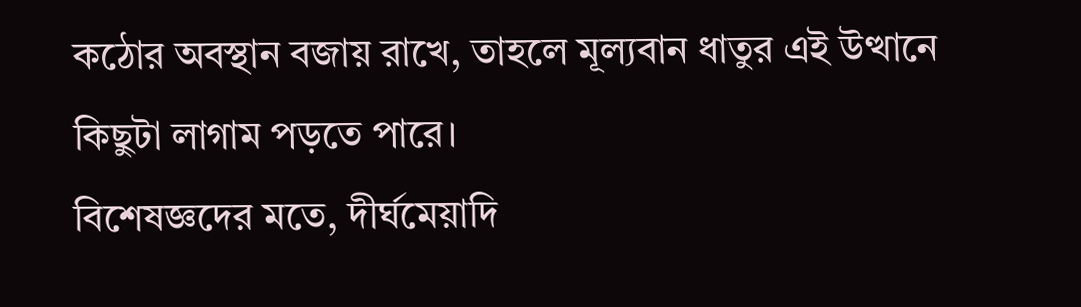কঠোর অবস্থান বজায় রাখে, তাহলে মূল্যবান ধাতুর এই উত্থানে কিছুটা লাগাম পড়তে পারে।
বিশেষজ্ঞদের মতে, দীর্ঘমেয়াদি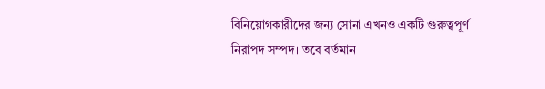বিনিয়োগকারীদের জন্য সোনা এখনও একটি গুরুত্বপূর্ণ নিরাপদ সম্পদ। তবে বর্তমান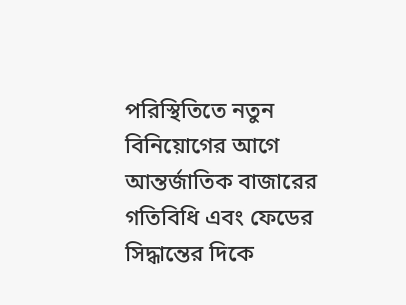পরিস্থিতিতে নতুন বিনিয়োগের আগে আন্তর্জাতিক বাজারের গতিবিধি এবং ফেডের সিদ্ধান্তের দিকে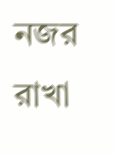নজর রাখা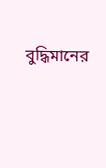বুদ্ধিমানের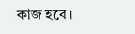কাজ হবে।